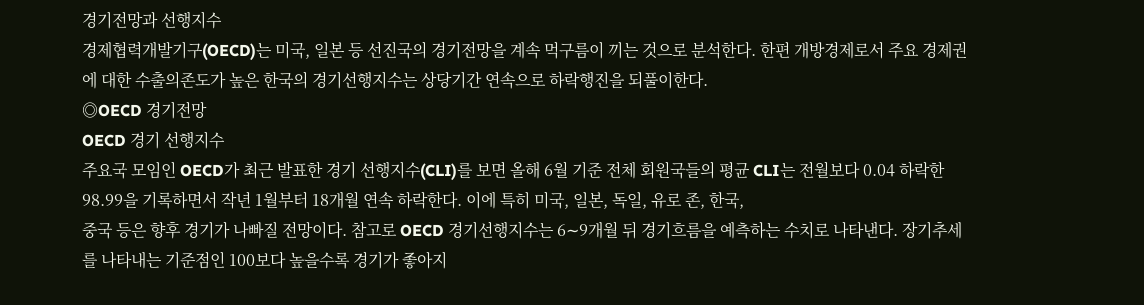경기전망과 선행지수
경제협력개발기구(OECD)는 미국, 일본 등 선진국의 경기전망을 계속 먹구름이 끼는 것으로 분석한다. 한편 개방경제로서 주요 경제권에 대한 수출의존도가 높은 한국의 경기선행지수는 상당기간 연속으로 하락행진을 되풀이한다.
◎OECD 경기전망
OECD 경기 선행지수
주요국 모임인 OECD가 최근 발표한 경기 선행지수(CLI)를 보면 올해 6월 기준 전체 회원국들의 평균 CLI는 전월보다 0.04 하락한 98.99을 기록하면서 작년 1월부터 18개월 연속 하락한다. 이에 특히 미국, 일본, 독일, 유로 존, 한국,
중국 등은 향후 경기가 나빠질 전망이다. 참고로 OECD 경기선행지수는 6∼9개월 뒤 경기흐름을 예측하는 수치로 나타낸다. 장기추세를 나타내는 기준점인 100보다 높을수록 경기가 좋아지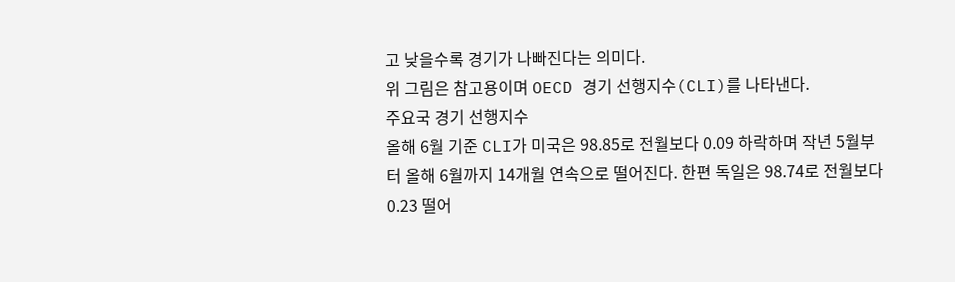고 낮을수록 경기가 나빠진다는 의미다.
위 그림은 참고용이며 OECD 경기 선행지수(CLI)를 나타낸다.
주요국 경기 선행지수
올해 6월 기준 CLI가 미국은 98.85로 전월보다 0.09 하락하며 작년 5월부터 올해 6월까지 14개월 연속으로 떨어진다. 한편 독일은 98.74로 전월보다 0.23 떨어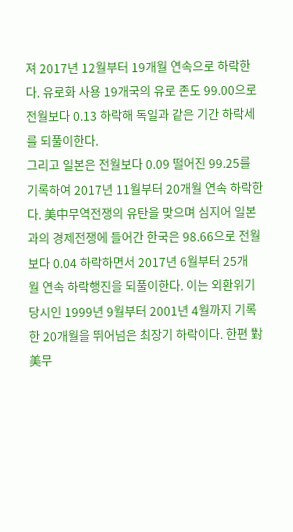져 2017년 12월부터 19개월 연속으로 하락한다. 유로화 사용 19개국의 유로 존도 99.00으로 전월보다 0.13 하락해 독일과 같은 기간 하락세를 되풀이한다.
그리고 일본은 전월보다 0.09 떨어진 99.25를 기록하여 2017년 11월부터 20개월 연속 하락한다. 美中무역전쟁의 유탄을 맞으며 심지어 일본과의 경제전쟁에 들어간 한국은 98.66으로 전월보다 0.04 하락하면서 2017년 6월부터 25개
월 연속 하락행진을 되풀이한다. 이는 외환위기 당시인 1999년 9월부터 2001년 4월까지 기록한 20개월을 뛰어넘은 최장기 하락이다. 한편 對美무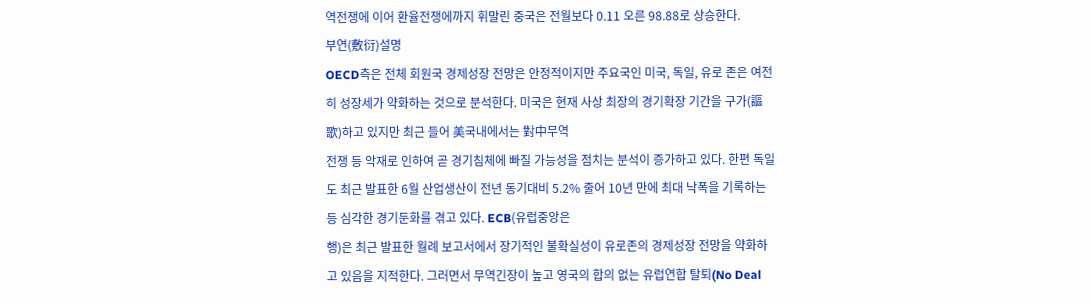역전쟁에 이어 환율전쟁에까지 휘말린 중국은 전월보다 0.11 오른 98.88로 상승한다.
부연(敷衍)설명
OECD측은 전체 회원국 경제성장 전망은 안정적이지만 주요국인 미국, 독일, 유로 존은 여전히 성장세가 약화하는 것으로 분석한다. 미국은 현재 사상 최장의 경기확장 기간을 구가(謳歌)하고 있지만 최근 들어 美국내에서는 對中무역
전쟁 등 악재로 인하여 곧 경기침체에 빠질 가능성을 점치는 분석이 증가하고 있다. 한편 독일도 최근 발표한 6월 산업생산이 전년 동기대비 5.2% 줄어 10년 만에 최대 낙폭을 기록하는 등 심각한 경기둔화를 겪고 있다. ECB(유럽중앙은
행)은 최근 발표한 월례 보고서에서 장기적인 불확실성이 유로존의 경제성장 전망을 약화하고 있음을 지적한다. 그러면서 무역긴장이 높고 영국의 합의 없는 유럽연합 탈퇴(No Deal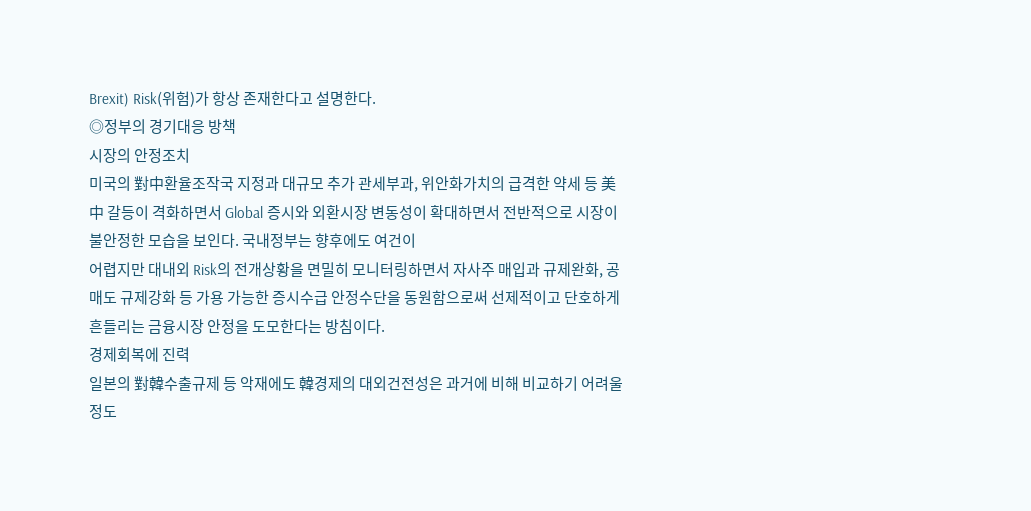Brexit) Risk(위험)가 항상 존재한다고 설명한다.
◎정부의 경기대응 방책
시장의 안정조치
미국의 對中환율조작국 지정과 대규모 추가 관세부과, 위안화가치의 급격한 약세 등 美中 갈등이 격화하면서 Global 증시와 외환시장 변동성이 확대하면서 전반적으로 시장이 불안정한 모습을 보인다. 국내정부는 향후에도 여건이
어렵지만 대내외 Risk의 전개상황을 면밀히 모니터링하면서 자사주 매입과 규제완화, 공매도 규제강화 등 가용 가능한 증시수급 안정수단을 동원함으로써 선제적이고 단호하게 흔들리는 금융시장 안정을 도모한다는 방침이다.
경제회복에 진력
일본의 對韓수출규제 등 악재에도 韓경제의 대외건전성은 과거에 비해 비교하기 어려울 정도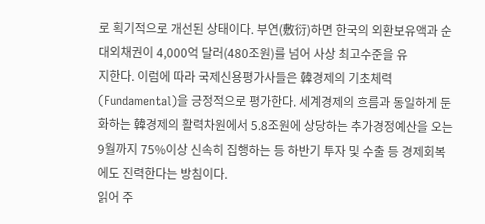로 획기적으로 개선된 상태이다. 부연(敷衍)하면 한국의 외환보유액과 순대외채권이 4,000억 달러(480조원)를 넘어 사상 최고수준을 유
지한다. 이럼에 따라 국제신용평가사들은 韓경제의 기초체력(Fundamental)을 긍정적으로 평가한다. 세계경제의 흐름과 동일하게 둔화하는 韓경제의 활력차원에서 5.8조원에 상당하는 추가경정예산을 오는 9월까지 75%이상 신속히 집행하는 등 하반기 투자 및 수출 등 경제회복에도 진력한다는 방침이다.
읽어 주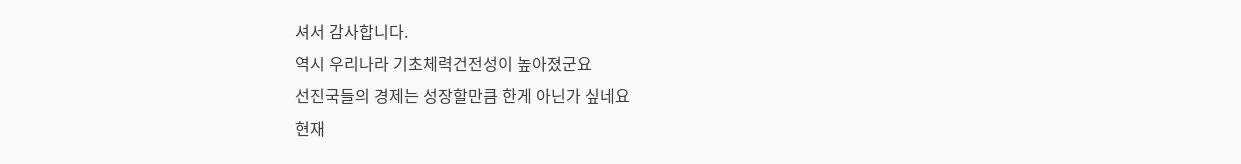셔서 감사합니다.
역시 우리나라 기초체력건전성이 높아졌군요
선진국들의 경제는 성장할만큼 한게 아닌가 싶네요
현재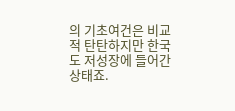의 기초여건은 비교적 탄탄하지만 한국도 저성장에 들어간 상태죠.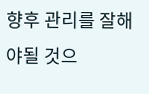향후 관리를 잘해야될 것으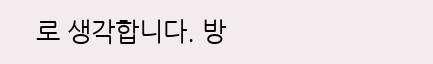로 생각합니다. 방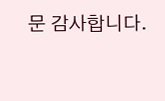문 감사합니다.